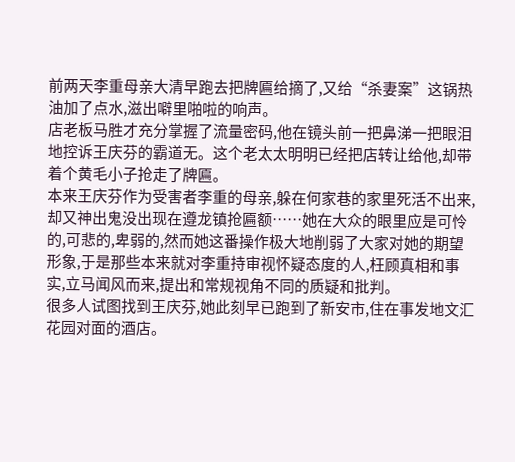前两天李重母亲大清早跑去把牌匾给摘了,又给“杀妻案”这锅热油加了点水,滋出噼里啪啦的响声。
店老板马胜才充分掌握了流量密码,他在镜头前一把鼻涕一把眼泪地控诉王庆芬的霸道无。这个老太太明明已经把店转让给他,却带着个黄毛小子抢走了牌匾。
本来王庆芬作为受害者李重的母亲,躲在何家巷的家里死活不出来,却又神出鬼没出现在遵龙镇抢匾额……她在大众的眼里应是可怜的,可悲的,卑弱的,然而她这番操作极大地削弱了大家对她的期望形象,于是那些本来就对李重持审视怀疑态度的人,枉顾真相和事实,立马闻风而来,提出和常规视角不同的质疑和批判。
很多人试图找到王庆芬,她此刻早已跑到了新安市,住在事发地文汇花园对面的酒店。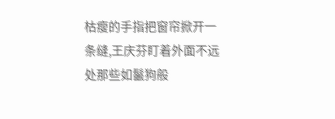枯瘦的手指把窗帘掀开一条缝,王庆芬盯着外面不远处那些如鬣狗般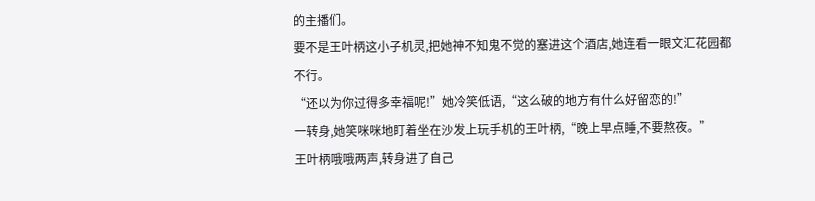的主播们。
要不是王叶柄这小子机灵,把她神不知鬼不觉的塞进这个酒店,她连看一眼文汇花园都不行。
“还以为你过得多幸福呢!”她冷笑低语,“这么破的地方有什么好留恋的!”
一转身,她笑咪咪地盯着坐在沙发上玩手机的王叶柄,“晚上早点睡,不要熬夜。”
王叶柄哦哦两声,转身进了自己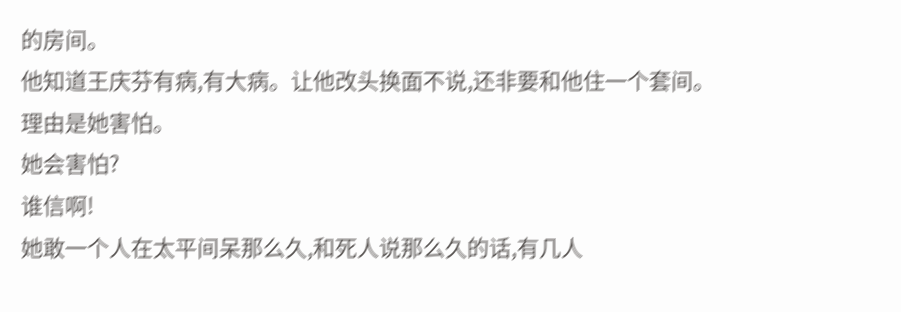的房间。
他知道王庆芬有病,有大病。让他改头换面不说,还非要和他住一个套间。
理由是她害怕。
她会害怕?
谁信啊!
她敢一个人在太平间呆那么久,和死人说那么久的话,有几人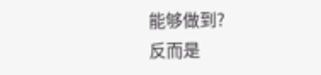能够做到?
反而是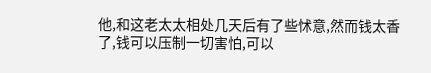他,和这老太太相处几天后有了些怵意,然而钱太香了,钱可以压制一切害怕,可以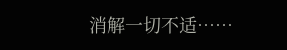消解一切不适……